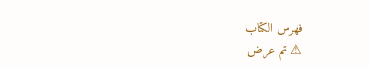فهرس الكتاب
⚠ تم عرض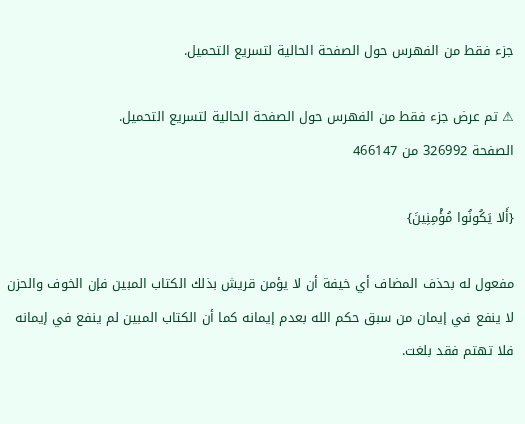جزء فقط من الفهرس حول الصفحة الحالية لتسريع التحميل.

⚠ تم عرض جزء فقط من الفهرس حول الصفحة الحالية لتسريع التحميل.
الصفحة 326992 من 466147

{أَلا يَكُونُوا مُؤْمِنِينَ}

مفعول له بحذف المضاف أي خيفة أن لا يؤمن قريش بذلك الكتاب المبين فإن الخوف والحزن لا ينفع في إيمان من سبق حكم الله بعدم إيمانه كما أن الكتاب المبين لم ينفع في إيمانه فلا تهتم فقد بلغت.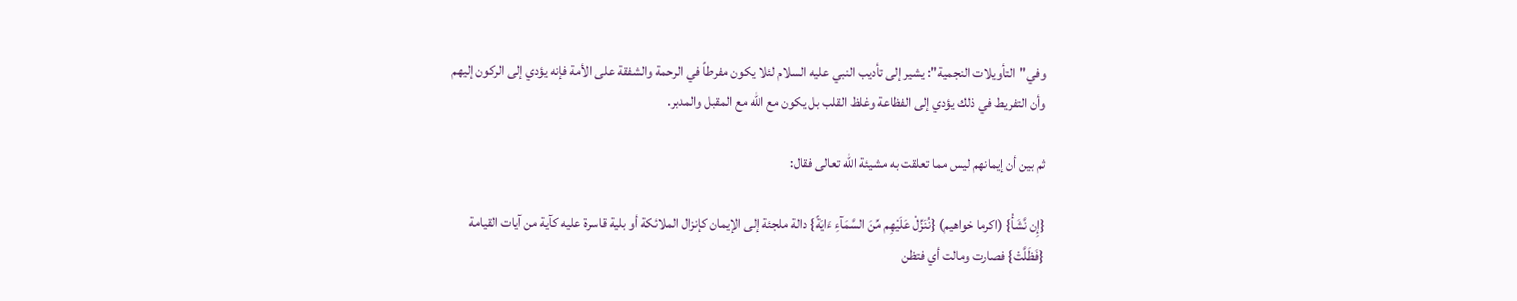وفي"التأويلات النجمية": يشير إلى تأديب النبي عليه السلام لئلا يكون مفرطاً في الرحمة والشفقة على الأمة فإنه يؤدي إلى الركون إليهم وأن التفريط في ذلك يؤدي إلى الفظاعة وغلظ القلب بل يكون مع الله مع المقبل والمدبر.

ثم بين أن إيمانهم ليس مما تعلقت به مشيئة الله تعالى فقال:

{إِن نَّشَأْ} (اكرما خواهيم) {نُنَزِّلْ عَلَيْهِم مِّنَ السَّمَآءِ ءَايَةً} دالة ملجئة إلى الإيمان كإنزال الملائكة أو بلية قاسرة عليه كآية من آيات القيامة {فَظَلَّتْ} فصارت ومالت أي فتظن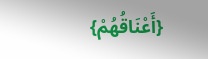{أَعْنَاقُهُمْ}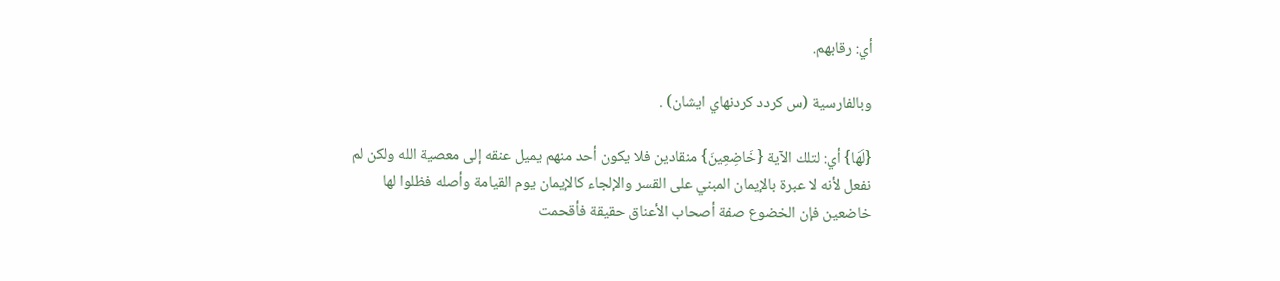أي: رقابهم.

وبالفارسية (س كردد كردنهاي ايشان) .

{لَهَا} أي: لتلك الآية {خَاضِعِينَ} منقادين فلا يكون أحد منهم يميل عنقه إلى معصية الله ولكن لم نفعل لأنه لا عبرة بالإيمان المبني على القسر والإلجاء كالإيمان يوم القيامة وأصله فظلوا لها خاضعين فإن الخضوع صفة أصحاب الأعناق حقيقة فأقحمت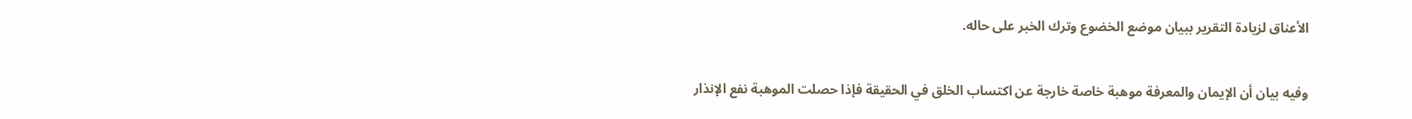الأعناق لزيادة التقرير ببيان موضع الخضوع وترك الخبر على حاله.

وفيه بيان أن الإيمان والمعرفة موهبة خاصة خارجة عن اكتساب الخلق في الحقيقة فإذا حصلت الموهبة نفع الإنذار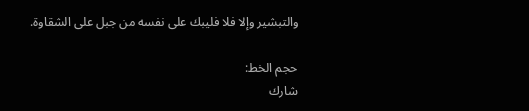والتبشير وإلا فلا فليبك على نفسه من جبل على الشقاوة.

حجم الخط:
شارك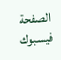الصفحة
فيسبوك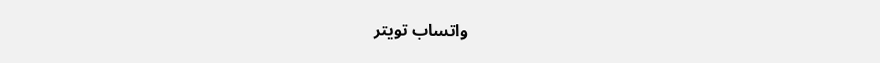واتساب تويتر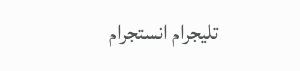تليجرام انستجرام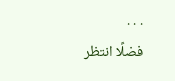. . .
فضلًا انتظر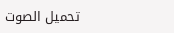تحميل الصوت